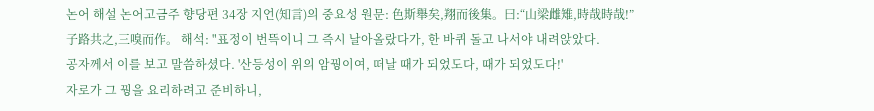논어 해설 논어고금주 향당편 34장 지언(知言)의 중요성 원문: 色斯舉矣,翔而後集。曰:“山梁雌雉,時哉時哉!”
子路共之,三嗅而作。 해석: "표정이 번뜩이니 그 즉시 날아올랐다가, 한 바퀴 돌고 나서야 내려앉았다.
공자께서 이를 보고 말씀하셨다. '산등성이 위의 암꿩이여, 떠날 때가 되었도다, 때가 되었도다!'
자로가 그 꿩을 요리하려고 준비하니,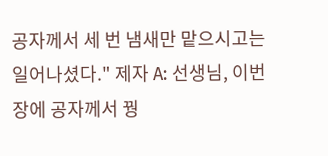공자께서 세 번 냄새만 맡으시고는 일어나셨다." 제자 A: 선생님, 이번 장에 공자께서 꿩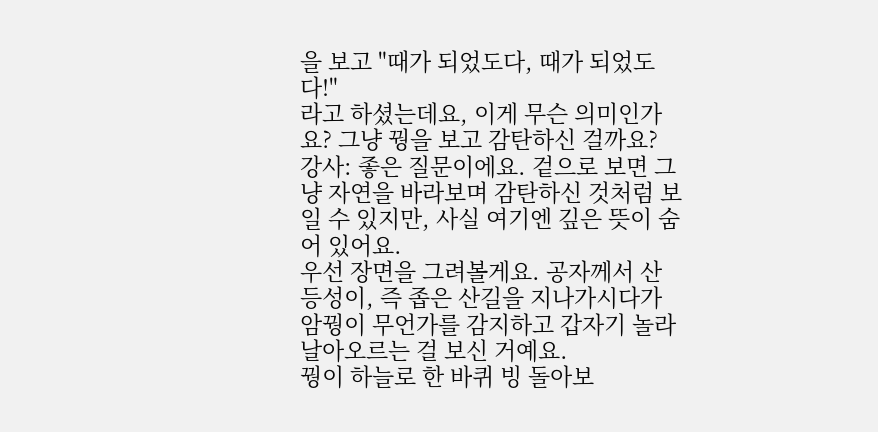을 보고 "때가 되었도다, 때가 되었도다!"
라고 하셨는데요, 이게 무슨 의미인가요? 그냥 꿩을 보고 감탄하신 걸까요?
강사: 좋은 질문이에요. 겉으로 보면 그냥 자연을 바라보며 감탄하신 것처럼 보일 수 있지만, 사실 여기엔 깊은 뜻이 숨어 있어요.
우선 장면을 그려볼게요. 공자께서 산등성이, 즉 좁은 산길을 지나가시다가 암꿩이 무언가를 감지하고 갑자기 놀라 날아오르는 걸 보신 거예요.
꿩이 하늘로 한 바퀴 빙 돌아보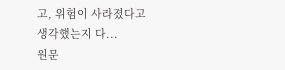고, 위험이 사라졌다고 생각했는지 다...
원문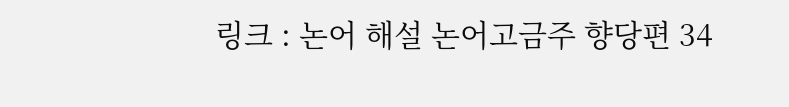링크 : 논어 해설 논어고금주 향당편 34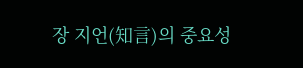장 지언(知言)의 중요성